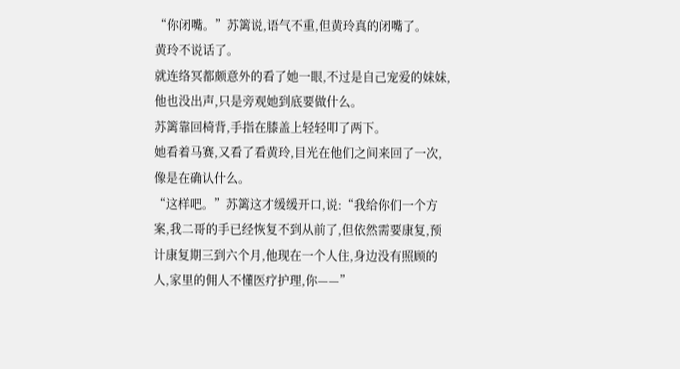“你闭嘴。”苏篱说,语气不重,但黄玲真的闭嘴了。
黄玲不说话了。
就连络冥都颇意外的看了她一眼,不过是自己宠爱的妹妹,他也没出声,只是旁观她到底要做什么。
苏篱靠回椅背,手指在膝盖上轻轻叩了两下。
她看着马赛,又看了看黄玲,目光在他们之间来回了一次,像是在确认什么。
“这样吧。”苏篱这才缓缓开口,说:“我给你们一个方案,我二哥的手已经恢复不到从前了,但依然需要康复,预计康复期三到六个月,他现在一个人住,身边没有照顾的人,家里的佣人不懂医疗护理,你——”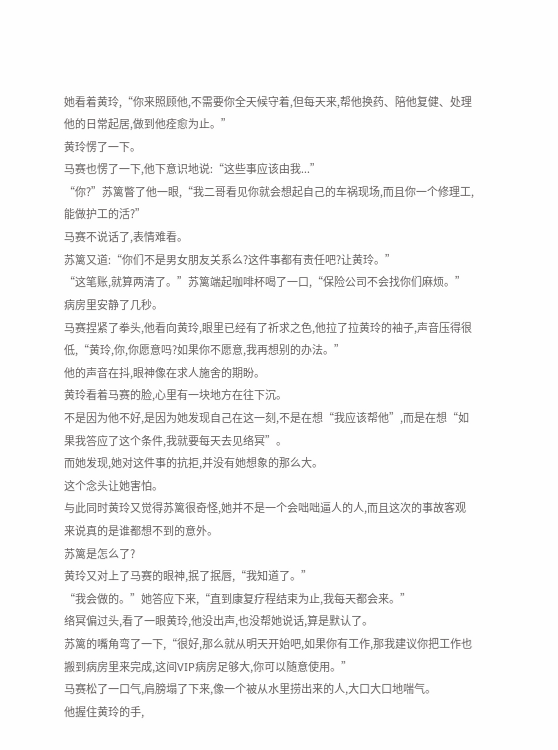她看着黄玲,“你来照顾他,不需要你全天候守着,但每天来,帮他换药、陪他复健、处理他的日常起居,做到他痊愈为止。”
黄玲愣了一下。
马赛也愣了一下,他下意识地说:“这些事应该由我...”
“你?”苏篱瞥了他一眼,“我二哥看见你就会想起自己的车祸现场,而且你一个修理工,能做护工的活?”
马赛不说话了,表情难看。
苏篱又道:“你们不是男女朋友关系么?这件事都有责任吧?让黄玲。”
“这笔账,就算两清了。”苏篱端起咖啡杯喝了一口,“保险公司不会找你们麻烦。”
病房里安静了几秒。
马赛捏紧了拳头,他看向黄玲,眼里已经有了祈求之色,他拉了拉黄玲的袖子,声音压得很低,“黄玲,你,你愿意吗?如果你不愿意,我再想别的办法。”
他的声音在抖,眼神像在求人施舍的期盼。
黄玲看着马赛的脸,心里有一块地方在往下沉。
不是因为他不好,是因为她发现自己在这一刻,不是在想“我应该帮他”,而是在想“如果我答应了这个条件,我就要每天去见络冥”。
而她发现,她对这件事的抗拒,并没有她想象的那么大。
这个念头让她害怕。
与此同时黄玲又觉得苏篱很奇怪,她并不是一个会咄咄逼人的人,而且这次的事故客观来说真的是谁都想不到的意外。
苏篱是怎么了?
黄玲又对上了马赛的眼神,抿了抿唇,“我知道了。”
“我会做的。”她答应下来,“直到康复疗程结束为止,我每天都会来。”
络冥偏过头,看了一眼黄玲,他没出声,也没帮她说话,算是默认了。
苏篱的嘴角弯了一下,“很好,那么就从明天开始吧,如果你有工作,那我建议你把工作也搬到病房里来完成,这间VIP病房足够大,你可以随意使用。”
马赛松了一口气,肩膀塌了下来,像一个被从水里捞出来的人,大口大口地喘气。
他握住黄玲的手,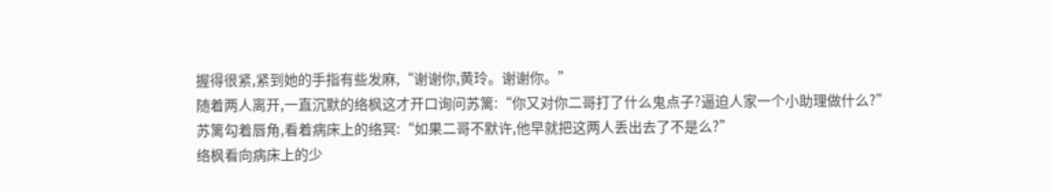握得很紧,紧到她的手指有些发麻,“谢谢你,黄玲。谢谢你。”
随着两人离开,一直沉默的络枫这才开口询问苏篱:“你又对你二哥打了什么鬼点子?逼迫人家一个小助理做什么?”
苏篱勾着唇角,看着病床上的络冥:“如果二哥不默许,他早就把这两人丢出去了不是么?”
络枫看向病床上的少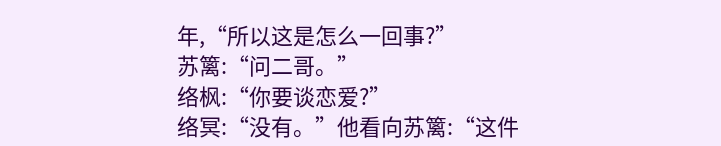年,“所以这是怎么一回事?”
苏篱:“问二哥。”
络枫:“你要谈恋爱?”
络冥:“没有。”他看向苏篱:“这件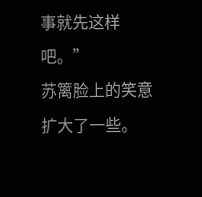事就先这样吧。”
苏篱脸上的笑意扩大了一些。